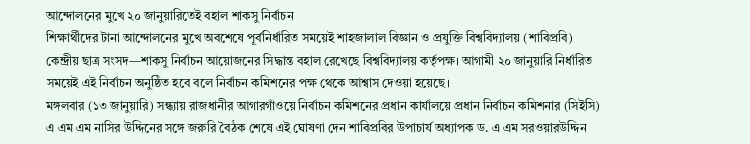আন্দোলনের মুখে ২০ জানুয়ারিতেই বহাল শাকসু নির্বাচন
শিক্ষার্থীদের টানা আন্দোলনের মুখে অবশেষে পূর্বনির্ধারিত সময়েই শাহজালাল বিজ্ঞান ও প্রযুক্তি বিশ্ববিদ্যালয় (শাবিপ্রবি) কেন্দ্রীয় ছাত্র সংসদ—শাকসু নির্বাচন আয়োজনের সিদ্ধান্ত বহাল রেখেছে বিশ্ববিদ্যালয় কর্তৃপক্ষ। আগামী ২০ জানুয়ারি নির্ধারিত সময়েই এই নির্বাচন অনুষ্ঠিত হবে বলে নির্বাচন কমিশনের পক্ষ থেকে আশ্বাস দেওয়া হয়েছে।
মঙ্গলবার (১৩ জানুয়ারি) সন্ধ্যায় রাজধানীর আগারগাঁওয়ে নির্বাচন কমিশনের প্রধান কার্যালয়ে প্রধান নির্বাচন কমিশনার (সিইসি) এ এম এম নাসির উদ্দিনের সঙ্গে জরুরি বৈঠক শেষে এই ঘোষণা দেন শাবিপ্রবির উপাচার্য অধ্যাপক ড. এ এম সরওয়ারউদ্দিন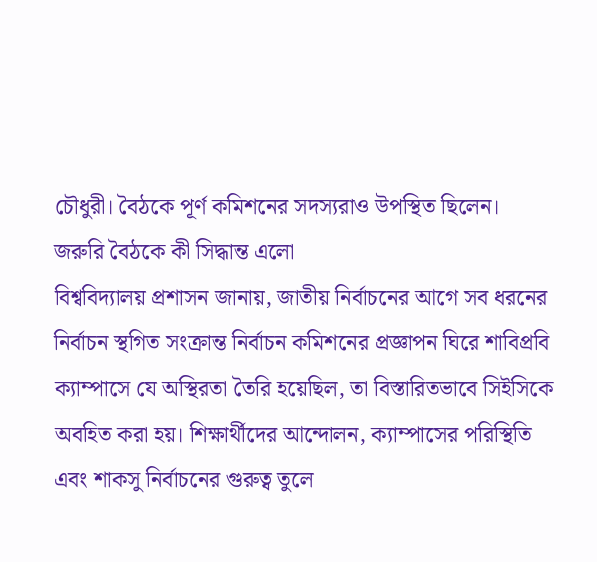চৌধুরী। বৈঠকে পূর্ণ কমিশনের সদস্যরাও উপস্থিত ছিলেন।
জরুরি বৈঠকে কী সিদ্ধান্ত এলো
বিশ্ববিদ্যালয় প্রশাসন জানায়, জাতীয় নির্বাচনের আগে সব ধরনের নির্বাচন স্থগিত সংক্রান্ত নির্বাচন কমিশনের প্রজ্ঞাপন ঘিরে শাবিপ্রবি ক্যাম্পাসে যে অস্থিরতা তৈরি হয়েছিল, তা বিস্তারিতভাবে সিইসিকে অবহিত করা হয়। শিক্ষার্থীদের আন্দোলন, ক্যাম্পাসের পরিস্থিতি এবং শাকসু নির্বাচনের গুরুত্ব তুলে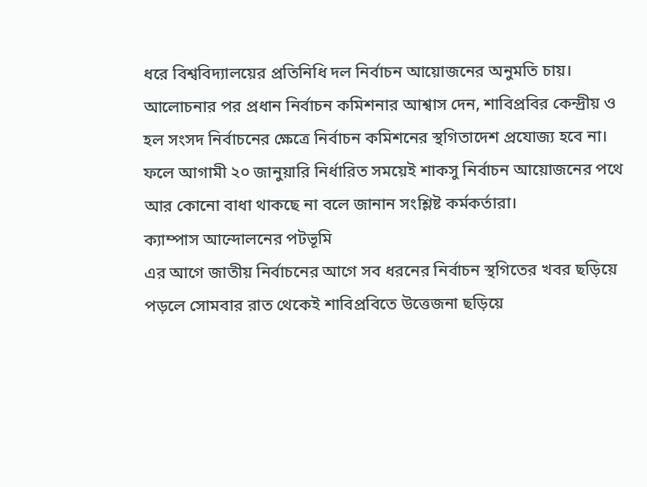ধরে বিশ্ববিদ্যালয়ের প্রতিনিধি দল নির্বাচন আয়োজনের অনুমতি চায়।
আলোচনার পর প্রধান নির্বাচন কমিশনার আশ্বাস দেন, শাবিপ্রবির কেন্দ্রীয় ও হল সংসদ নির্বাচনের ক্ষেত্রে নির্বাচন কমিশনের স্থগিতাদেশ প্রযোজ্য হবে না। ফলে আগামী ২০ জানুয়ারি নির্ধারিত সময়েই শাকসু নির্বাচন আয়োজনের পথে আর কোনো বাধা থাকছে না বলে জানান সংশ্লিষ্ট কর্মকর্তারা।
ক্যাম্পাস আন্দোলনের পটভূমি
এর আগে জাতীয় নির্বাচনের আগে সব ধরনের নির্বাচন স্থগিতের খবর ছড়িয়ে পড়লে সোমবার রাত থেকেই শাবিপ্রবিতে উত্তেজনা ছড়িয়ে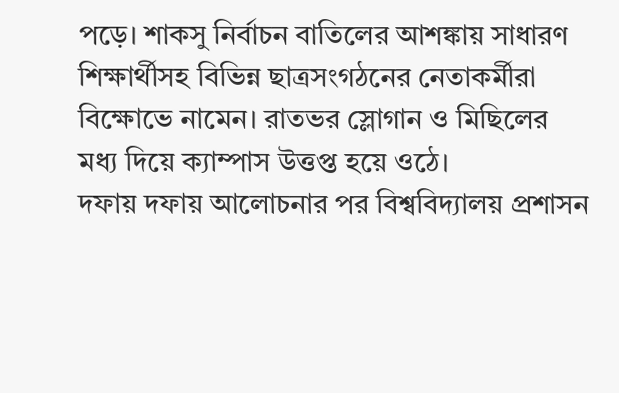পড়ে। শাকসু নির্বাচন বাতিলের আশঙ্কায় সাধারণ শিক্ষার্থীসহ বিভিন্ন ছাত্রসংগঠনের নেতাকর্মীরা বিক্ষোভে নামেন। রাতভর স্লোগান ও মিছিলের মধ্য দিয়ে ক্যাম্পাস উত্তপ্ত হয়ে ওঠে।
দফায় দফায় আলোচনার পর বিশ্ববিদ্যালয় প্রশাসন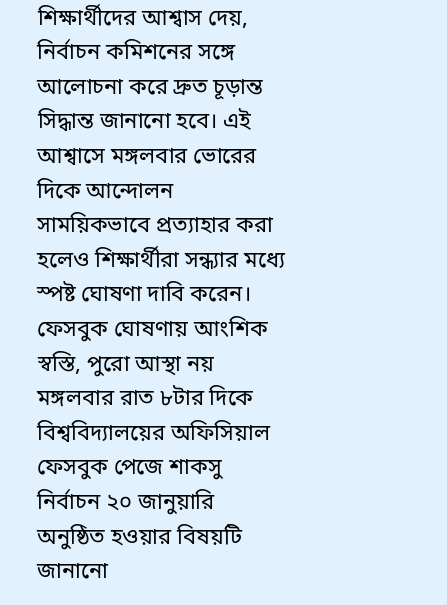শিক্ষার্থীদের আশ্বাস দেয়, নির্বাচন কমিশনের সঙ্গে আলোচনা করে দ্রুত চূড়ান্ত সিদ্ধান্ত জানানো হবে। এই আশ্বাসে মঙ্গলবার ভোরের দিকে আন্দোলন সাময়িকভাবে প্রত্যাহার করা হলেও শিক্ষার্থীরা সন্ধ্যার মধ্যে স্পষ্ট ঘোষণা দাবি করেন।
ফেসবুক ঘোষণায় আংশিক স্বস্তি, পুরো আস্থা নয়
মঙ্গলবার রাত ৮টার দিকে বিশ্ববিদ্যালয়ের অফিসিয়াল ফেসবুক পেজে শাকসু নির্বাচন ২০ জানুয়ারি অনুষ্ঠিত হওয়ার বিষয়টি জানানো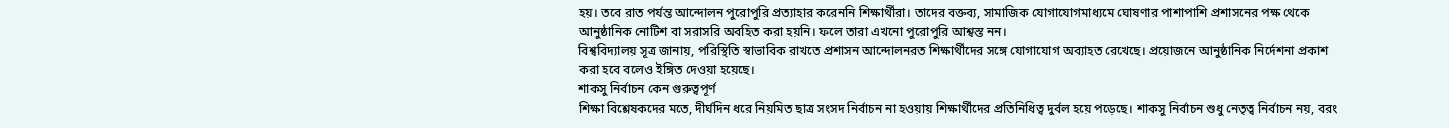হয়। তবে রাত পর্যন্ত আন্দোলন পুরোপুরি প্রত্যাহার করেননি শিক্ষার্থীরা। তাদের বক্তব্য, সামাজিক যোগাযোগমাধ্যমে ঘোষণার পাশাপাশি প্রশাসনের পক্ষ থেকে আনুষ্ঠানিক নোটিশ বা সরাসরি অবহিত করা হয়নি। ফলে তারা এখনো পুরোপুরি আশ্বস্ত নন।
বিশ্ববিদ্যালয় সূত্র জানায়, পরিস্থিতি স্বাভাবিক রাখতে প্রশাসন আন্দোলনরত শিক্ষার্থীদের সঙ্গে যোগাযোগ অব্যাহত রেখেছে। প্রয়োজনে আনুষ্ঠানিক নির্দেশনা প্রকাশ করা হবে বলেও ইঙ্গিত দেওয়া হয়েছে।
শাকসু নির্বাচন কেন গুরুত্বপূর্ণ
শিক্ষা বিশ্লেষকদের মতে, দীর্ঘদিন ধরে নিয়মিত ছাত্র সংসদ নির্বাচন না হওয়ায় শিক্ষার্থীদের প্রতিনিধিত্ব দুর্বল হয়ে পড়েছে। শাকসু নির্বাচন শুধু নেতৃত্ব নির্বাচন নয়, বরং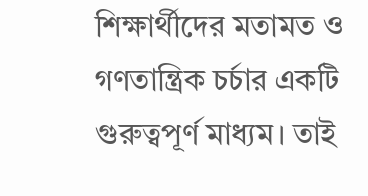শিক্ষার্থীদের মতামত ও গণতান্ত্রিক চর্চার একটি গুরুত্বপূর্ণ মাধ্যম। তাই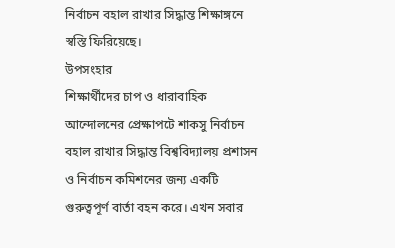নির্বাচন বহাল রাখার সিদ্ধান্ত শিক্ষাঙ্গনে স্বস্তি ফিরিয়েছে।
উপসংহার
শিক্ষার্থীদের চাপ ও ধারাবাহিক আন্দোলনের প্রেক্ষাপটে শাকসু নির্বাচন বহাল রাখার সিদ্ধান্ত বিশ্ববিদ্যালয় প্রশাসন ও নির্বাচন কমিশনের জন্য একটি গুরুত্বপূর্ণ বার্তা বহন করে। এখন সবার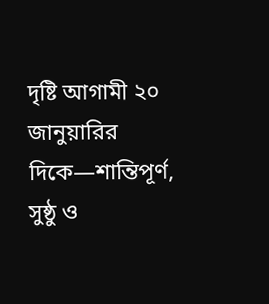দৃষ্টি আগামী ২০ জানুয়ারির দিকে—শান্তিপূর্ণ, সুষ্ঠু ও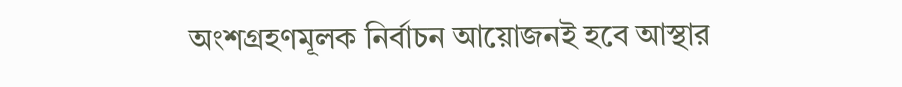অংশগ্রহণমূলক নির্বাচন আয়োজনই হবে আস্থার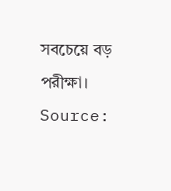সবচেয়ে বড় পরীক্ষা।
Source: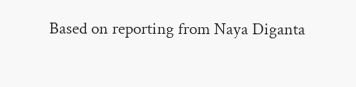Based on reporting from Naya Diganta